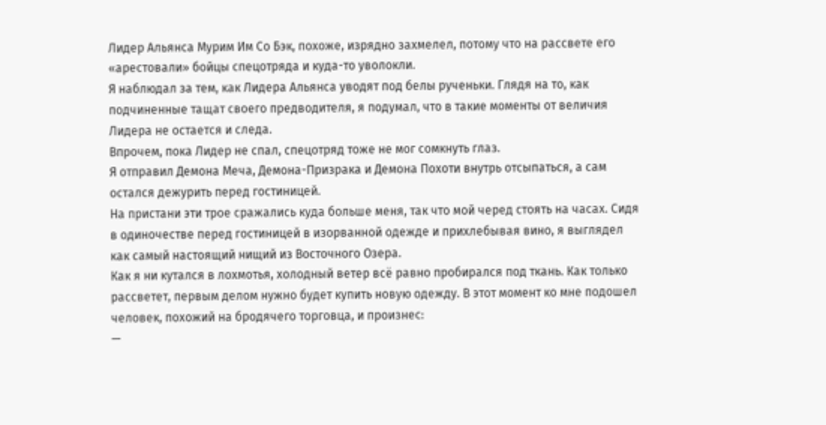Лидер Альянса Мурим Им Со Бэк, похоже, изрядно захмелел, потому что на рассвете его «арестовали» бойцы спецотряда и куда-то уволокли.
Я наблюдал за тем, как Лидера Альянса уводят под белы рученьки. Глядя на то, как подчиненные тащат своего предводителя, я подумал, что в такие моменты от величия Лидера не остается и следа.
Впрочем, пока Лидер не спал, спецотряд тоже не мог сомкнуть глаз.
Я отправил Демона Меча, Демона-Призрака и Демона Похоти внутрь отсыпаться, а сам остался дежурить перед гостиницей.
На пристани эти трое сражались куда больше меня, так что мой черед стоять на часах. Сидя в одиночестве перед гостиницей в изорванной одежде и прихлебывая вино, я выглядел как самый настоящий нищий из Восточного Озера.
Как я ни кутался в лохмотья, холодный ветер всё равно пробирался под ткань. Как только рассветет, первым делом нужно будет купить новую одежду. В этот момент ко мне подошел человек, похожий на бродячего торговца, и произнес:
—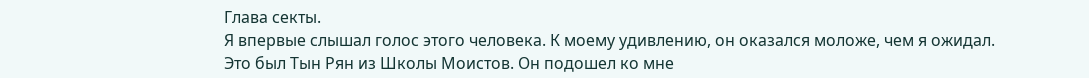Глава секты.
Я впервые слышал голос этого человека. К моему удивлению, он оказался моложе, чем я ожидал. Это был Тын Рян из Школы Моистов. Он подошел ко мне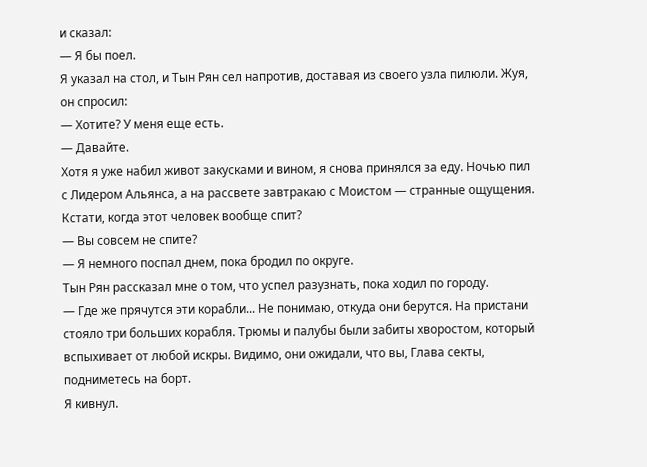и сказал:
— Я бы поел.
Я указал на стол, и Тын Рян сел напротив, доставая из своего узла пилюли. Жуя, он спросил:
— Хотите? У меня еще есть.
— Давайте.
Хотя я уже набил живот закусками и вином, я снова принялся за еду. Ночью пил с Лидером Альянса, а на рассвете завтракаю с Моистом — странные ощущения.
Кстати, когда этот человек вообще спит?
— Вы совсем не спите?
— Я немного поспал днем, пока бродил по округе.
Тын Рян рассказал мне о том, что успел разузнать, пока ходил по городу.
— Где же прячутся эти корабли... Не понимаю, откуда они берутся. На пристани стояло три больших корабля. Трюмы и палубы были забиты хворостом, который вспыхивает от любой искры. Видимо, они ожидали, что вы, Глава секты, подниметесь на борт.
Я кивнул.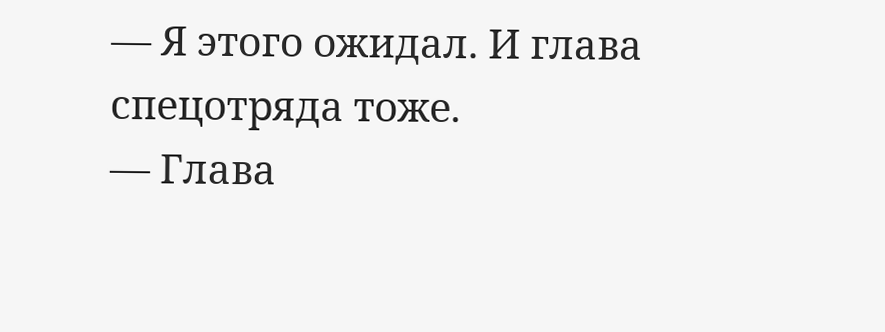— Я этого ожидал. И глава спецотряда тоже.
— Глава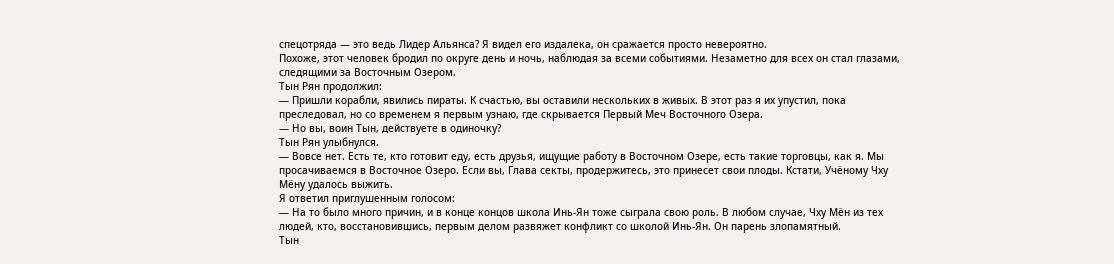спецотряда — это ведь Лидер Альянса? Я видел его издалека, он сражается просто невероятно.
Похоже, этот человек бродил по округе день и ночь, наблюдая за всеми событиями. Незаметно для всех он стал глазами, следящими за Восточным Озером.
Тын Рян продолжил:
— Пришли корабли, явились пираты. К счастью, вы оставили нескольких в живых. В этот раз я их упустил, пока преследовал, но со временем я первым узнаю, где скрывается Первый Меч Восточного Озера.
— Но вы, воин Тын, действуете в одиночку?
Тын Рян улыбнулся.
— Вовсе нет. Есть те, кто готовит еду, есть друзья, ищущие работу в Восточном Озере, есть такие торговцы, как я. Мы просачиваемся в Восточное Озеро. Если вы, Глава секты, продержитесь, это принесет свои плоды. Кстати, Учёному Чху Мёну удалось выжить.
Я ответил приглушенным голосом:
— На то было много причин, и в конце концов школа Инь-Ян тоже сыграла свою роль. В любом случае, Чху Мён из тех людей, кто, восстановившись, первым делом развяжет конфликт со школой Инь-Ян. Он парень злопамятный.
Тын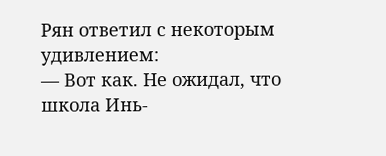Рян ответил с некоторым удивлением:
— Вот как. Не ожидал, что школа Инь-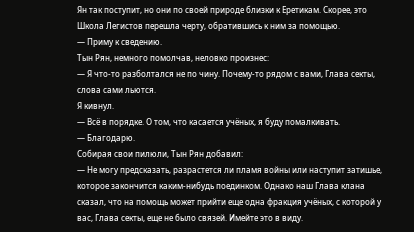Ян так поступит, но они по своей природе близки к Еретикам. Скорее, это Школа Легистов перешла черту, обратившись к ним за помощью.
— Приму к сведению.
Тын Рян, немного помолчав, неловко произнес:
— Я что-то разболтался не по чину. Почему-то рядом с вами, Глава секты, слова сами льются.
Я кивнул.
— Всё в порядке. О том, что касается учёных, я буду помалкивать.
— Благодарю.
Собирая свои пилюли, Тын Рян добавил:
— Не могу предсказать, разрастется ли пламя войны или наступит затишье, которое закончится каким-нибудь поединком. Однако наш Глава клана сказал, что на помощь может прийти еще одна фракция учёных, с которой у вас, Глава секты, еще не было связей. Имейте это в виду.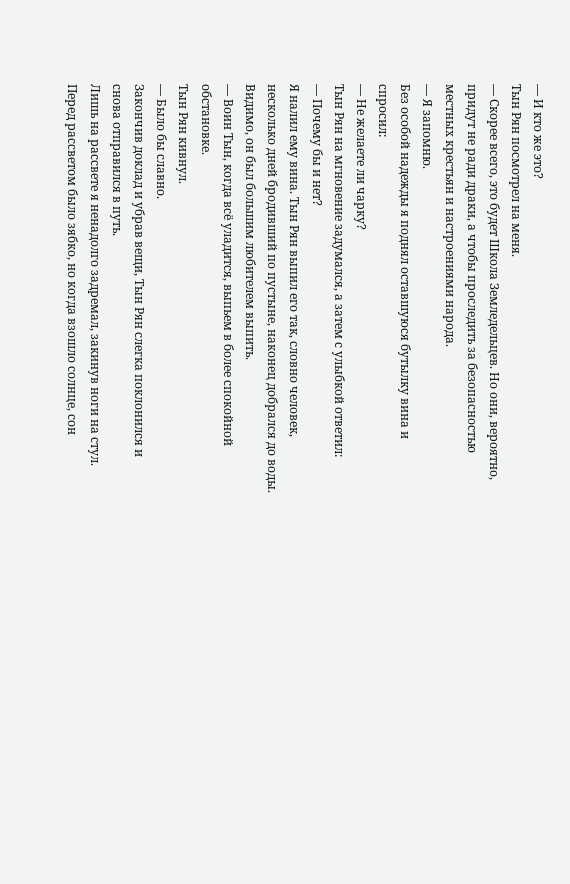— И кто же это?
Тын Рян посмотрел на меня.
— Скорее всего, это будет Школа Земледельцев. Но они, вероятно, придут не ради драки, а чтобы проследить за безопасностью местных крестьян и настроениями народа.
— Я запомню.
Без особой надежды я поднял оставшуюся бутылку вина и спросил:
— Не желаете ли чарку?
Тын Рян на мгновение задумался, а затем с улыбкой ответил:
— Почему бы и нет?
Я налил ему вина. Тын Рян выпил его так, словно человек, несколько дней бродивший по пустыне, наконец добрался до воды. Видимо, он был большим любителем выпить.
— Воин Тын, когда всё уладится, выпьем в более спокойной обстановке.
Тын Рян кивнул.
— Было бы славно.
Закончив доклад и убрав вещи, Тын Рян слегка поклонился и снова отправился в путь.
Лишь на рассвете я ненадолго задремал, закинув ноги на стул. Перед рассветом было зябко, но когда взошло солнце, сон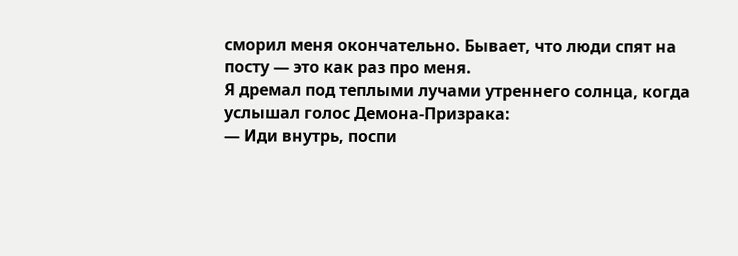сморил меня окончательно. Бывает, что люди спят на посту — это как раз про меня.
Я дремал под теплыми лучами утреннего солнца, когда услышал голос Демона-Призрака:
— Иди внутрь, поспи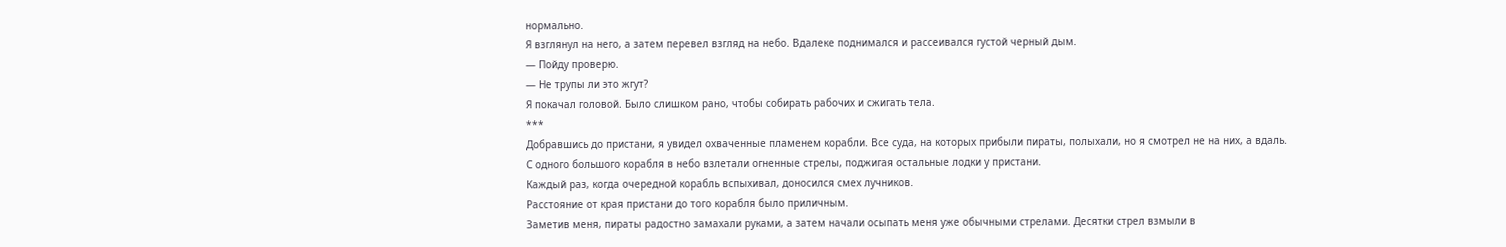нормально.
Я взглянул на него, а затем перевел взгляд на небо. Вдалеке поднимался и рассеивался густой черный дым.
— Пойду проверю.
— Не трупы ли это жгут?
Я покачал головой. Было слишком рано, чтобы собирать рабочих и сжигать тела.
***
Добравшись до пристани, я увидел охваченные пламенем корабли. Все суда, на которых прибыли пираты, полыхали, но я смотрел не на них, а вдаль.
С одного большого корабля в небо взлетали огненные стрелы, поджигая остальные лодки у пристани.
Каждый раз, когда очередной корабль вспыхивал, доносился смех лучников.
Расстояние от края пристани до того корабля было приличным.
Заметив меня, пираты радостно замахали руками, а затем начали осыпать меня уже обычными стрелами. Десятки стрел взмыли в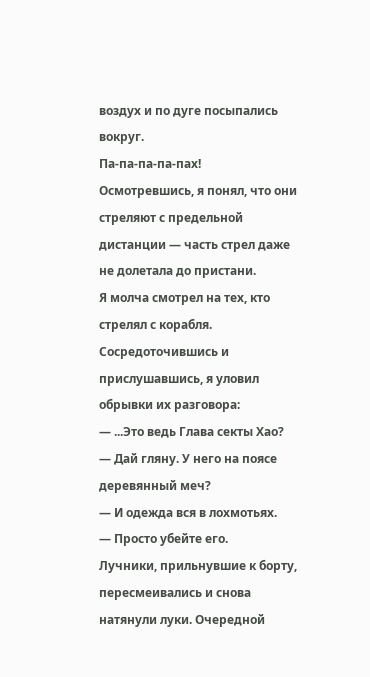воздух и по дуге посыпались вокруг.
Па-па-па-па-пах!
Осмотревшись, я понял, что они стреляют с предельной дистанции — часть стрел даже не долетала до пристани.
Я молча смотрел на тех, кто стрелял с корабля.
Сосредоточившись и прислушавшись, я уловил обрывки их разговора:
— ...Это ведь Глава секты Хао?
— Дай гляну. У него на поясе деревянный меч?
— И одежда вся в лохмотьях.
— Просто убейте его.
Лучники, прильнувшие к борту, пересмеивались и снова натянули луки. Очередной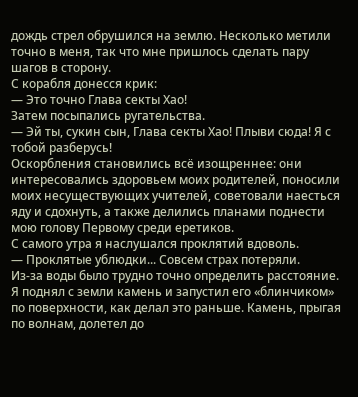дождь стрел обрушился на землю. Несколько метили точно в меня, так что мне пришлось сделать пару шагов в сторону.
С корабля донесся крик:
— Это точно Глава секты Хао!
Затем посыпались ругательства.
— Эй ты, сукин сын, Глава секты Хао! Плыви сюда! Я с тобой разберусь!
Оскорбления становились всё изощреннее: они интересовались здоровьем моих родителей, поносили моих несуществующих учителей, советовали наесться яду и сдохнуть, а также делились планами поднести мою голову Первому среди еретиков.
С самого утра я наслушался проклятий вдоволь.
— Проклятые ублюдки... Совсем страх потеряли.
Из-за воды было трудно точно определить расстояние. Я поднял с земли камень и запустил его «блинчиком» по поверхности, как делал это раньше. Камень, прыгая по волнам, долетел до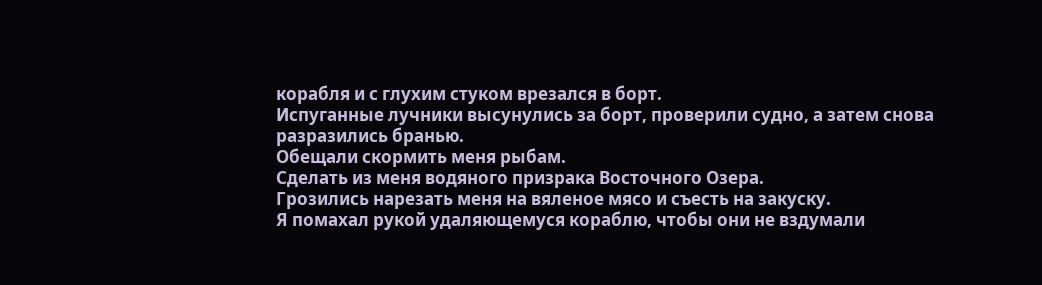корабля и с глухим стуком врезался в борт.
Испуганные лучники высунулись за борт, проверили судно, а затем снова разразились бранью.
Обещали скормить меня рыбам.
Сделать из меня водяного призрака Восточного Озера.
Грозились нарезать меня на вяленое мясо и съесть на закуску.
Я помахал рукой удаляющемуся кораблю, чтобы они не вздумали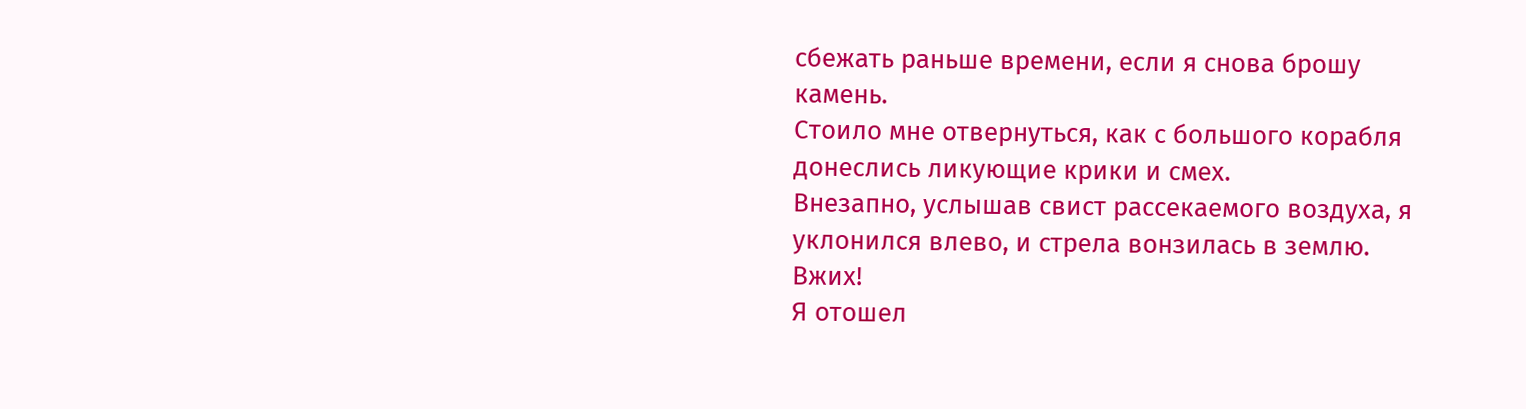сбежать раньше времени, если я снова брошу камень.
Стоило мне отвернуться, как с большого корабля донеслись ликующие крики и смех.
Внезапно, услышав свист рассекаемого воздуха, я уклонился влево, и стрела вонзилась в землю.
Вжих!
Я отошел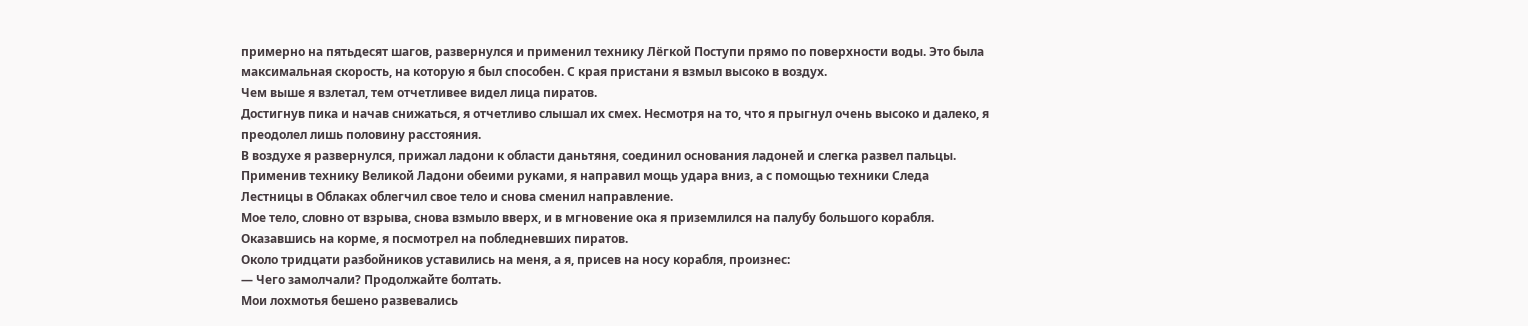примерно на пятьдесят шагов, развернулся и применил технику Лёгкой Поступи прямо по поверхности воды. Это была максимальная скорость, на которую я был способен. С края пристани я взмыл высоко в воздух.
Чем выше я взлетал, тем отчетливее видел лица пиратов.
Достигнув пика и начав снижаться, я отчетливо слышал их смех. Несмотря на то, что я прыгнул очень высоко и далеко, я преодолел лишь половину расстояния.
В воздухе я развернулся, прижал ладони к области даньтяня, соединил основания ладоней и слегка развел пальцы. Применив технику Великой Ладони обеими руками, я направил мощь удара вниз, а с помощью техники Следа Лестницы в Облаках облегчил свое тело и снова сменил направление.
Мое тело, словно от взрыва, снова взмыло вверх, и в мгновение ока я приземлился на палубу большого корабля. Оказавшись на корме, я посмотрел на побледневших пиратов.
Около тридцати разбойников уставились на меня, а я, присев на носу корабля, произнес:
— Чего замолчали? Продолжайте болтать.
Мои лохмотья бешено развевались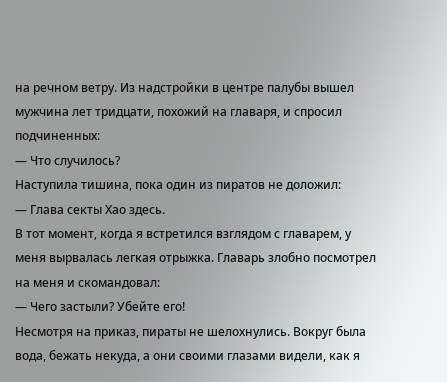на речном ветру. Из надстройки в центре палубы вышел мужчина лет тридцати, похожий на главаря, и спросил подчиненных:
— Что случилось?
Наступила тишина, пока один из пиратов не доложил:
— Глава секты Хао здесь.
В тот момент, когда я встретился взглядом с главарем, у меня вырвалась легкая отрыжка. Главарь злобно посмотрел на меня и скомандовал:
— Чего застыли? Убейте его!
Несмотря на приказ, пираты не шелохнулись. Вокруг была вода, бежать некуда, а они своими глазами видели, как я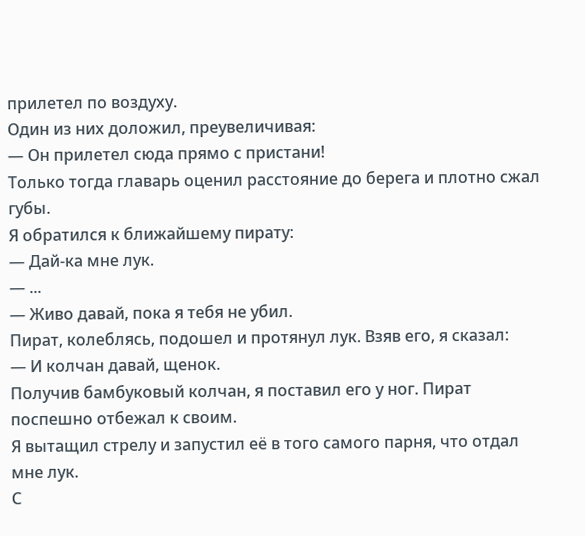прилетел по воздуху.
Один из них доложил, преувеличивая:
— Он прилетел сюда прямо с пристани!
Только тогда главарь оценил расстояние до берега и плотно сжал губы.
Я обратился к ближайшему пирату:
— Дай-ка мне лук.
— ...
— Живо давай, пока я тебя не убил.
Пират, колеблясь, подошел и протянул лук. Взяв его, я сказал:
— И колчан давай, щенок.
Получив бамбуковый колчан, я поставил его у ног. Пират поспешно отбежал к своим.
Я вытащил стрелу и запустил её в того самого парня, что отдал мне лук.
С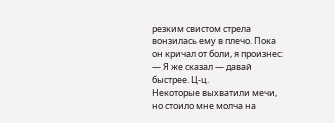резким свистом стрела вонзилась ему в плечо. Пока он кричал от боли, я произнес:
— Я же сказал — давай быстрее. Ц-ц.
Некоторые выхватили мечи, но стоило мне молча на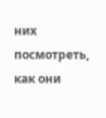них посмотреть, как они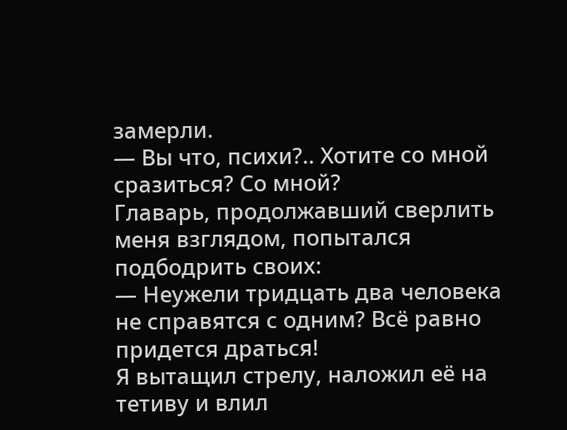замерли.
— Вы что, психи?.. Хотите со мной сразиться? Со мной?
Главарь, продолжавший сверлить меня взглядом, попытался подбодрить своих:
— Неужели тридцать два человека не справятся с одним? Всё равно придется драться!
Я вытащил стрелу, наложил её на тетиву и влил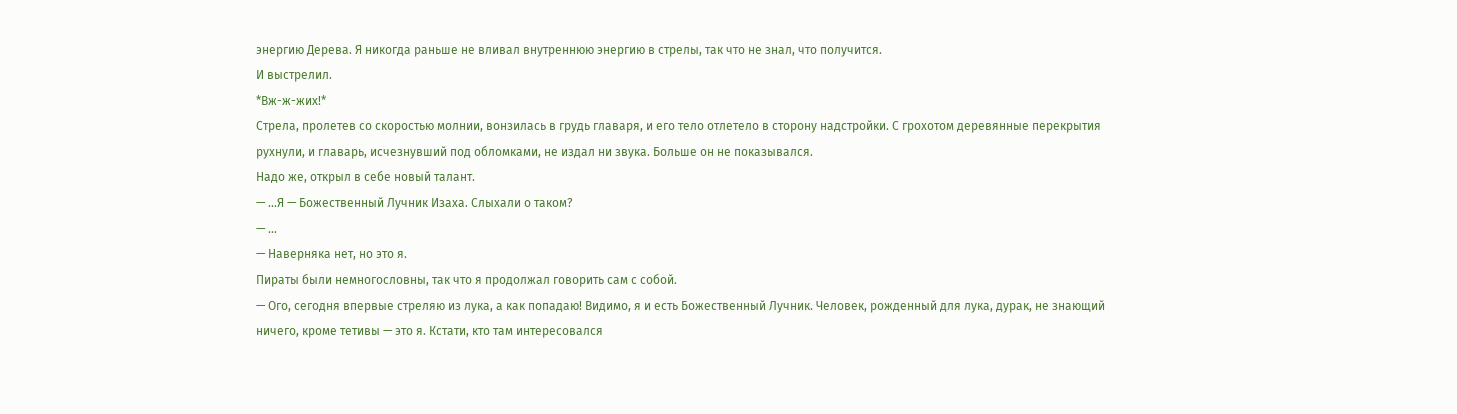энергию Дерева. Я никогда раньше не вливал внутреннюю энергию в стрелы, так что не знал, что получится.
И выстрелил.
*Вж-ж-жих!*
Стрела, пролетев со скоростью молнии, вонзилась в грудь главаря, и его тело отлетело в сторону надстройки. С грохотом деревянные перекрытия рухнули, и главарь, исчезнувший под обломками, не издал ни звука. Больше он не показывался.
Надо же, открыл в себе новый талант.
— ...Я — Божественный Лучник Изаха. Слыхали о таком?
— ...
— Наверняка нет, но это я.
Пираты были немногословны, так что я продолжал говорить сам с собой.
— Ого, сегодня впервые стреляю из лука, а как попадаю! Видимо, я и есть Божественный Лучник. Человек, рожденный для лука, дурак, не знающий ничего, кроме тетивы — это я. Кстати, кто там интересовался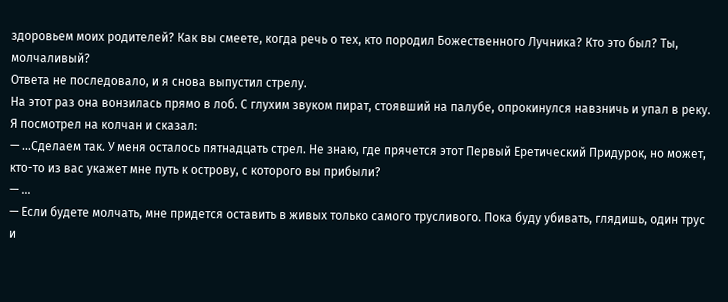здоровьем моих родителей? Как вы смеете, когда речь о тех, кто породил Божественного Лучника? Кто это был? Ты, молчаливый?
Ответа не последовало, и я снова выпустил стрелу.
На этот раз она вонзилась прямо в лоб. С глухим звуком пират, стоявший на палубе, опрокинулся навзничь и упал в реку.
Я посмотрел на колчан и сказал:
— ...Сделаем так. У меня осталось пятнадцать стрел. Не знаю, где прячется этот Первый Еретический Придурок, но может, кто-то из вас укажет мне путь к острову, с которого вы прибыли?
— ...
— Если будете молчать, мне придется оставить в живых только самого трусливого. Пока буду убивать, глядишь, один трус и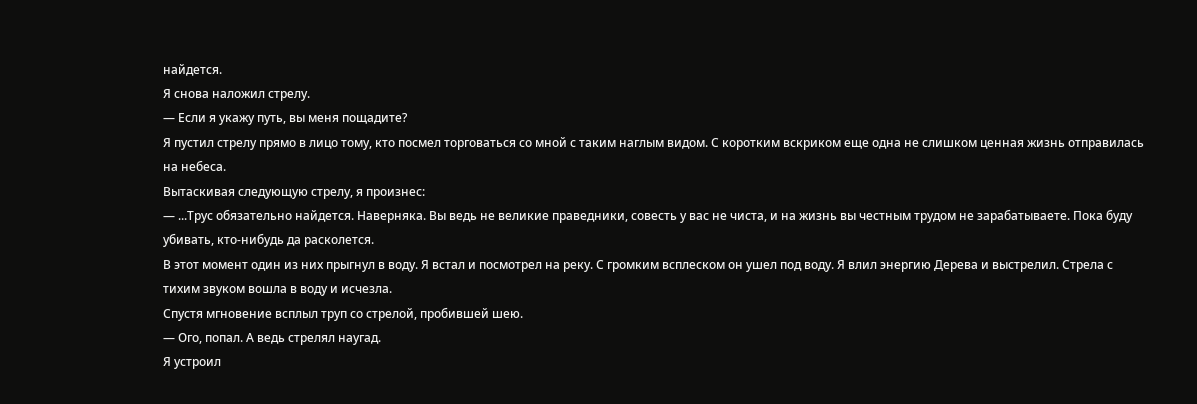найдется.
Я снова наложил стрелу.
— Если я укажу путь, вы меня пощадите?
Я пустил стрелу прямо в лицо тому, кто посмел торговаться со мной с таким наглым видом. С коротким вскриком еще одна не слишком ценная жизнь отправилась на небеса.
Вытаскивая следующую стрелу, я произнес:
— ...Трус обязательно найдется. Наверняка. Вы ведь не великие праведники, совесть у вас не чиста, и на жизнь вы честным трудом не зарабатываете. Пока буду убивать, кто-нибудь да расколется.
В этот момент один из них прыгнул в воду. Я встал и посмотрел на реку. С громким всплеском он ушел под воду. Я влил энергию Дерева и выстрелил. Стрела с тихим звуком вошла в воду и исчезла.
Спустя мгновение всплыл труп со стрелой, пробившей шею.
— Ого, попал. А ведь стрелял наугад.
Я устроил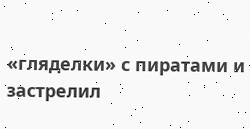«гляделки» с пиратами и застрелил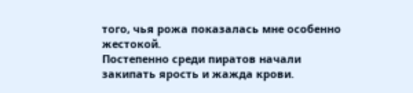того, чья рожа показалась мне особенно жестокой.
Постепенно среди пиратов начали закипать ярость и жажда крови.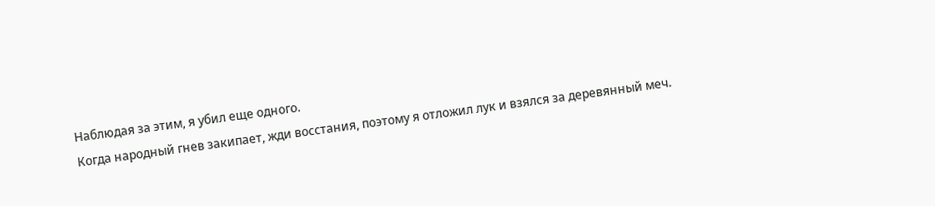Наблюдая за этим, я убил еще одного.
Когда народный гнев закипает, жди восстания, поэтому я отложил лук и взялся за деревянный меч.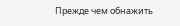Прежде чем обнажить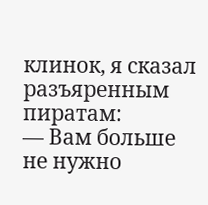клинок, я сказал разъяренным пиратам:
— Вам больше не нужно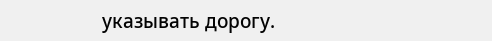указывать дорогу.